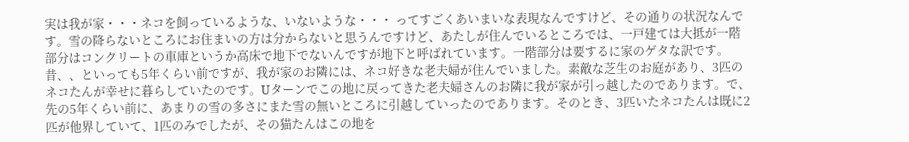実は我が家・・・ネコを飼っているような、いないような・・・ ってすごくあいまいな表現なんですけど、その通りの状況なんです。雪の降らないところにお住まいの方は分からないと思うんですけど、あたしが住んでいるところでは、一戸建ては大抵が一階部分はコンクリートの車庫というか高床で地下でないんですが地下と呼ばれています。一階部分は要するに家のゲタな訳です。
昔、、といっても5年くらい前ですが、我が家のお隣には、ネコ好きな老夫婦が住んでいました。素敵な芝生のお庭があり、3匹のネコたんが幸せに暮らしていたのです。Uターンでこの地に戻ってきた老夫婦さんのお隣に我が家が引っ越したのであります。で、先の5年くらい前に、あまりの雪の多さにまた雪の無いところに引越していったのであります。そのとき、3匹いたネコたんは既に2匹が他界していて、1匹のみでしたが、その猫たんはこの地を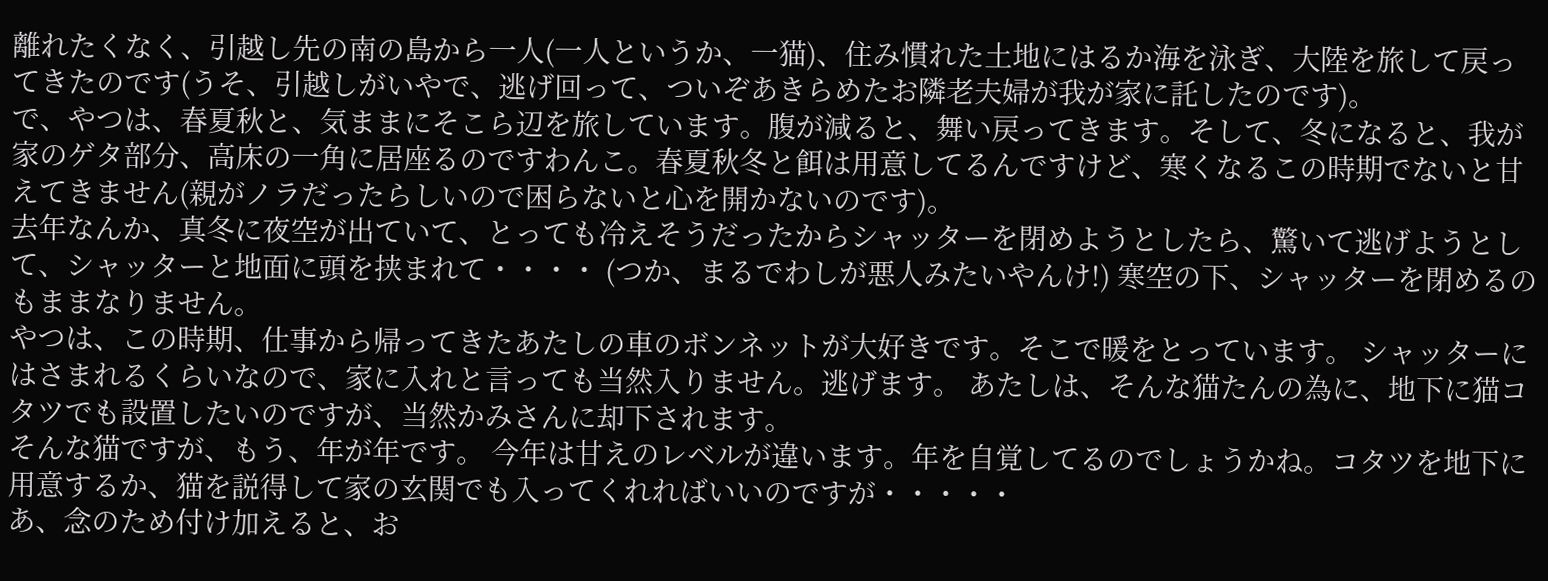離れたくなく、引越し先の南の島から一人(一人というか、一猫)、住み慣れた土地にはるか海を泳ぎ、大陸を旅して戻ってきたのです(うそ、引越しがいやで、逃げ回って、ついぞあきらめたお隣老夫婦が我が家に託したのです)。
で、やつは、春夏秋と、気ままにそこら辺を旅しています。腹が減ると、舞い戻ってきます。そして、冬になると、我が家のゲタ部分、高床の一角に居座るのですわんこ。春夏秋冬と餌は用意してるんですけど、寒くなるこの時期でないと甘えてきません(親がノラだったらしいので困らないと心を開かないのです)。
去年なんか、真冬に夜空が出ていて、とっても冷えそうだったからシャッターを閉めようとしたら、驚いて逃げようとして、シャッターと地面に頭を挟まれて・・・・ (つか、まるでわしが悪人みたいやんけ!) 寒空の下、シャッターを閉めるのもままなりません。
やつは、この時期、仕事から帰ってきたあたしの車のボンネットが大好きです。そこで暖をとっています。 シャッターにはさまれるくらいなので、家に入れと言っても当然入りません。逃げます。 あたしは、そんな猫たんの為に、地下に猫コタツでも設置したいのですが、当然かみさんに却下されます。
そんな猫ですが、もう、年が年です。 今年は甘えのレベルが違います。年を自覚してるのでしょうかね。コタツを地下に用意するか、猫を説得して家の玄関でも入ってくれればいいのですが・・・・・
あ、念のため付け加えると、お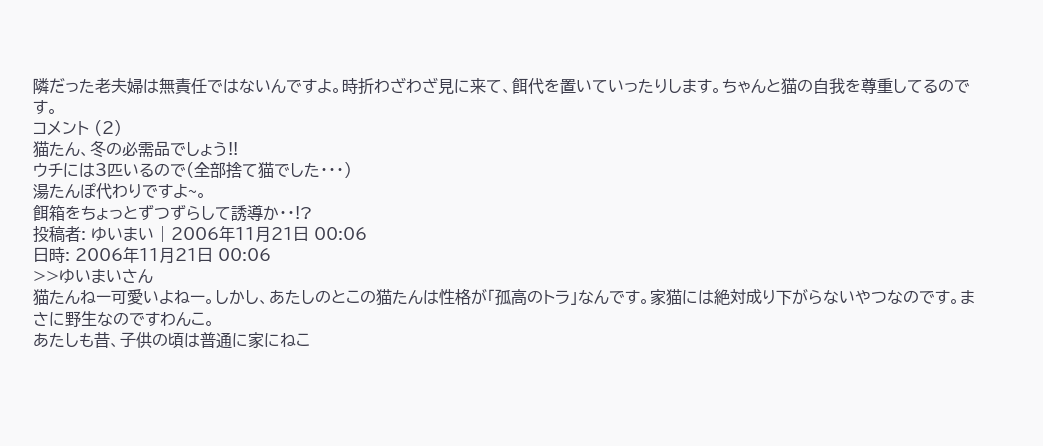隣だった老夫婦は無責任ではないんですよ。時折わざわざ見に来て、餌代を置いていったりします。ちゃんと猫の自我を尊重してるのです。
コメント (2)
猫たん、冬の必需品でしょう!!
ウチには3匹いるので(全部捨て猫でした・・・)
湯たんぽ代わりですよ~。
餌箱をちょっとずつずらして誘導か・・!?
投稿者: ゆいまい | 2006年11月21日 00:06
日時: 2006年11月21日 00:06
>>ゆいまいさん
猫たんねー可愛いよねー。しかし、あたしのとこの猫たんは性格が「孤高のトラ」なんです。家猫には絶対成り下がらないやつなのです。まさに野生なのですわんこ。
あたしも昔、子供の頃は普通に家にねこ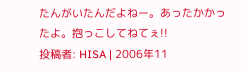たんがいたんだよねー。あったかかったよ。抱っこしてねてぇ!!
投稿者: HISA | 2006年11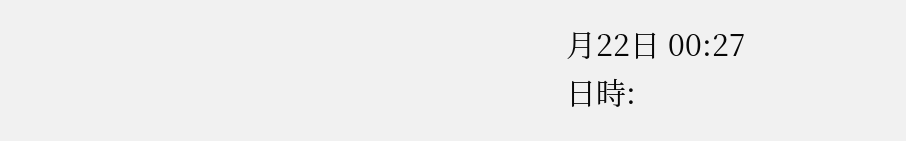月22日 00:27
日時: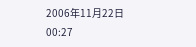2006年11月22日 00:27